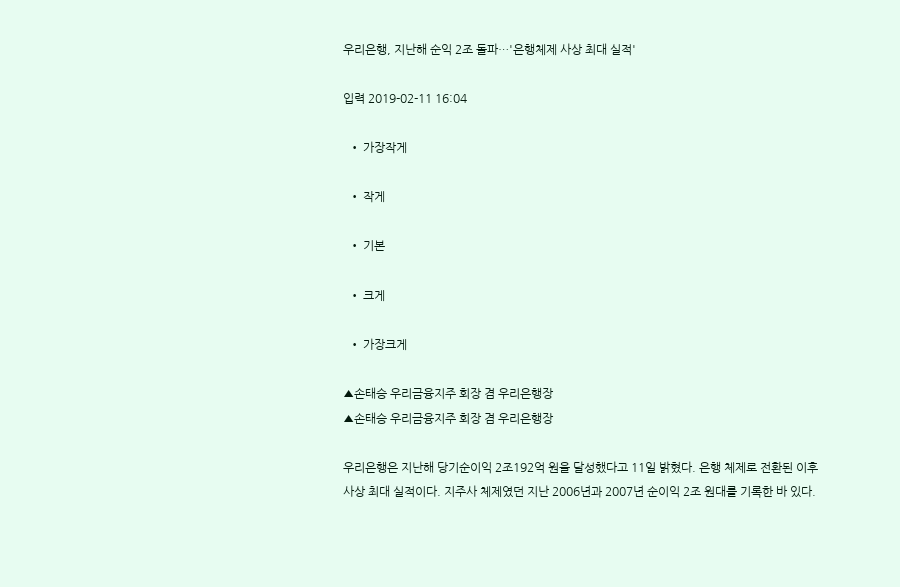우리은행, 지난해 순익 2조 돌파…'은행체제 사상 최대 실적'

입력 2019-02-11 16:04

  • 가장작게

  • 작게

  • 기본

  • 크게

  • 가장크게

▲손태승 우리금융지주 회장 겸 우리은행장
▲손태승 우리금융지주 회장 겸 우리은행장

우리은행은 지난해 당기순이익 2조192억 원을 달성했다고 11일 밝혔다. 은행 체제로 전환된 이후 사상 최대 실적이다. 지주사 체제였던 지난 2006년과 2007년 순이익 2조 원대를 기록한 바 있다.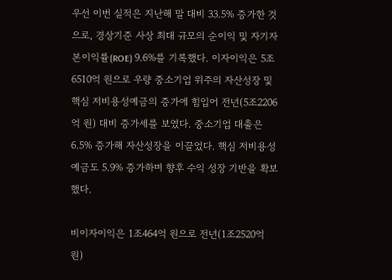우선 이번 실적은 지난해 말 대비 33.5% 증가한 것으로, 경상기준 사상 최대 규모의 순이익 및 자기자본이익률(ROE) 9.6%를 기록했다. 이자이익은 5조6510억 원으로 우량 중소기업 위주의 자산성장 및 핵심 저비용성예금의 증가에 힘입어 전년(5조2206억 원) 대비 증가세를 보였다. 중소기업 대출은 6.5% 증가해 자산성장을 이끌었다. 핵심 저비용성예금도 5.9% 증가하며 향후 수익 성장 기반을 확보했다.

비이자이익은 1조464억 원으로 전년(1조2520억 원)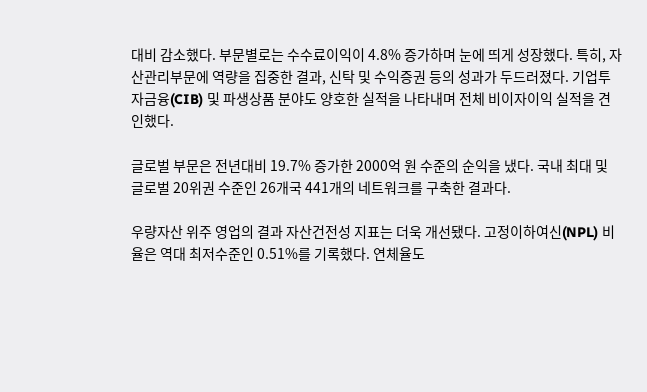대비 감소했다. 부문별로는 수수료이익이 4.8% 증가하며 눈에 띄게 성장했다. 특히, 자산관리부문에 역량을 집중한 결과, 신탁 및 수익증권 등의 성과가 두드러졌다. 기업투자금융(CIB) 및 파생상품 분야도 양호한 실적을 나타내며 전체 비이자이익 실적을 견인했다.

글로벌 부문은 전년대비 19.7% 증가한 2000억 원 수준의 순익을 냈다. 국내 최대 및 글로벌 20위권 수준인 26개국 441개의 네트워크를 구축한 결과다.

우량자산 위주 영업의 결과 자산건전성 지표는 더욱 개선됐다. 고정이하여신(NPL) 비율은 역대 최저수준인 0.51%를 기록했다. 연체율도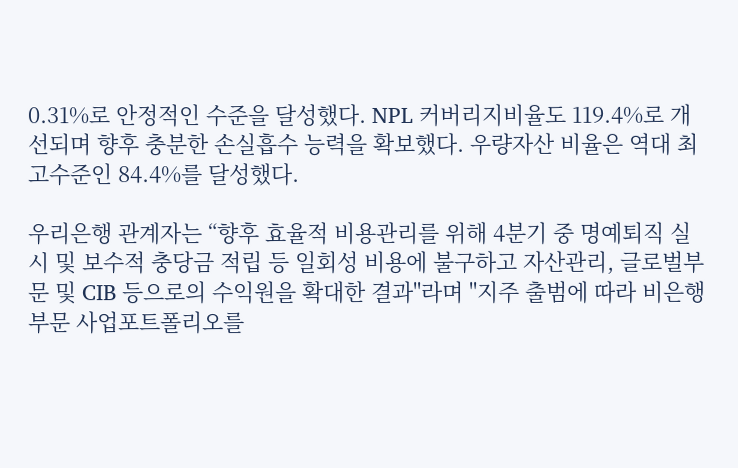0.31%로 안정적인 수준을 달성했다. NPL 커버리지비율도 119.4%로 개선되며 향후 충분한 손실흡수 능력을 확보했다. 우량자산 비율은 역대 최고수준인 84.4%를 달성했다.

우리은행 관계자는 “향후 효율적 비용관리를 위해 4분기 중 명예퇴직 실시 및 보수적 충당금 적립 등 일회성 비용에 불구하고 자산관리, 글로벌부문 및 CIB 등으로의 수익원을 확대한 결과"라며 "지주 출범에 따라 비은행부문 사업포트폴리오를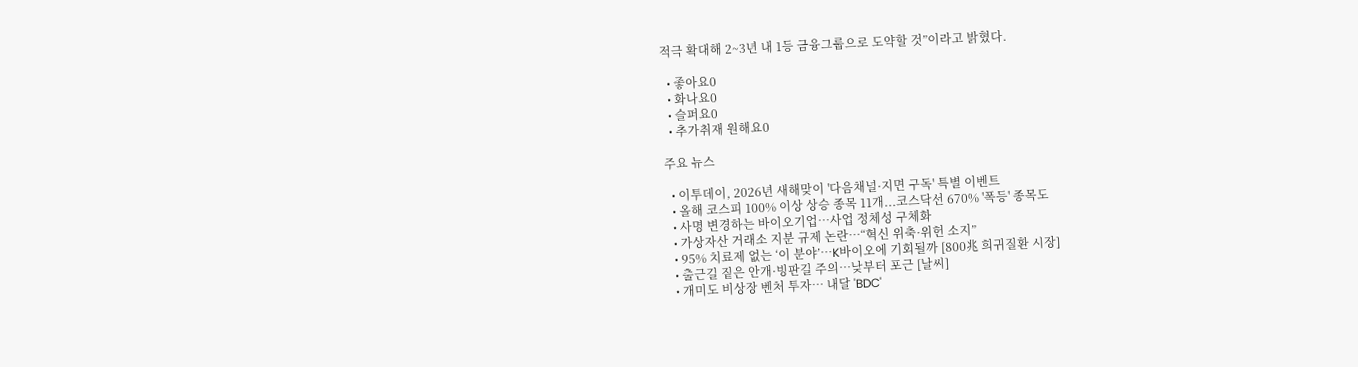적극 확대해 2~3년 내 1등 금융그룹으로 도약할 것”이라고 밝혔다.

  • 좋아요0
  • 화나요0
  • 슬퍼요0
  • 추가취재 원해요0

주요 뉴스

  • 이투데이, 2026년 새해맞이 '다음채널·지면 구독' 특별 이벤트
  • 올해 코스피 100% 이상 상승 종목 11개...코스닥선 670% '폭등' 종목도
  • 사명 변경하는 바이오기업…사업 정체성 구체화
  • 가상자산 거래소 지분 규제 논란…“혁신 위축·위헌 소지”
  • 95% 치료제 없는 ‘이 분야’…K바이오에 기회될까 [800兆 희귀질환 시장]
  • 출근길 짙은 안개·빙판길 주의…낮부터 포근 [날씨]
  • 개미도 비상장 벤처 투자… 내달 'BDC'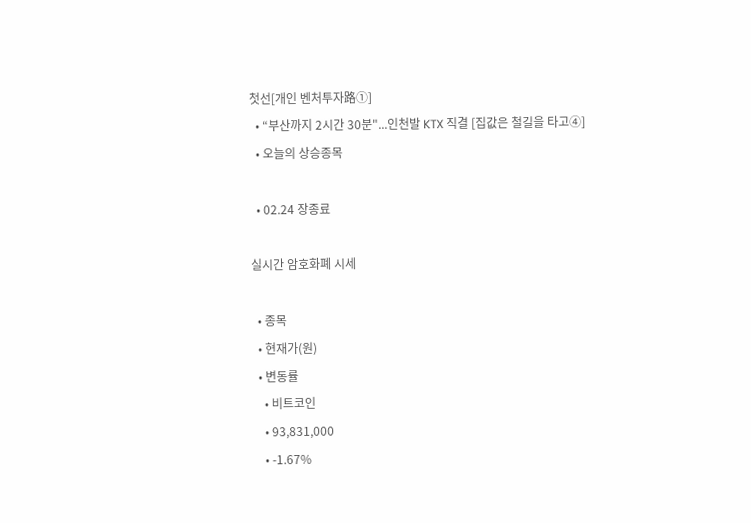첫선[개인 벤처투자路①]
  • “부산까지 2시간 30분"...인천발 KTX 직결 [집값은 철길을 타고④]
  • 오늘의 상승종목

  • 02.24 장종료

실시간 암호화폐 시세

  • 종목
  • 현재가(원)
  • 변동률
    • 비트코인
    • 93,831,000
    • -1.67%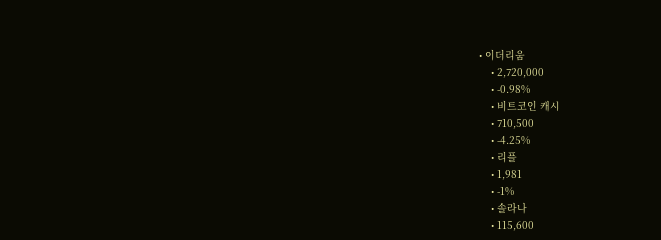• 이더리움
    • 2,720,000
    • -0.98%
    • 비트코인 캐시
    • 710,500
    • -4.25%
    • 리플
    • 1,981
    • -1%
    • 솔라나
    • 115,600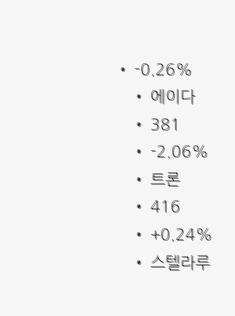• -0.26%
    • 에이다
    • 381
    • -2.06%
    • 트론
    • 416
    • +0.24%
    • 스텔라루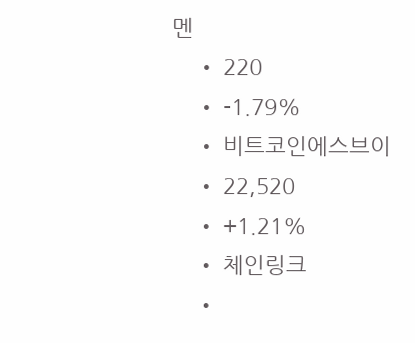멘
    • 220
    • -1.79%
    • 비트코인에스브이
    • 22,520
    • +1.21%
    • 체인링크
    •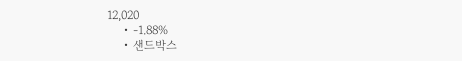12,020
    • -1.88%
    • 샌드박스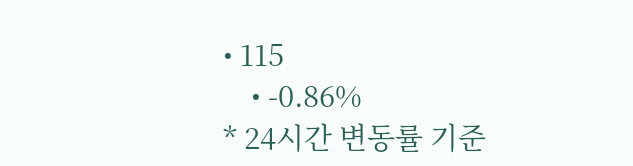• 115
    • -0.86%
* 24시간 변동률 기준